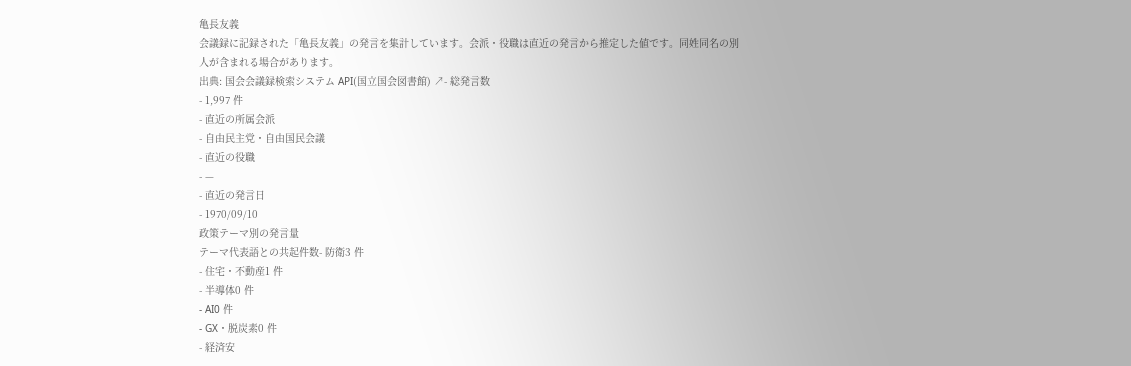亀長友義
会議録に記録された「亀長友義」の発言を集計しています。会派・役職は直近の発言から推定した値です。同姓同名の別人が含まれる場合があります。
出典: 国会会議録検索システム API(国立国会図書館) ↗- 総発言数
- 1,997 件
- 直近の所属会派
- 自由民主党・自由国民会議
- 直近の役職
- —
- 直近の発言日
- 1970/09/10
政策テーマ別の発言量
テーマ代表語との共起件数- 防衛3 件
- 住宅・不動産1 件
- 半導体0 件
- AI0 件
- GX・脱炭素0 件
- 経済安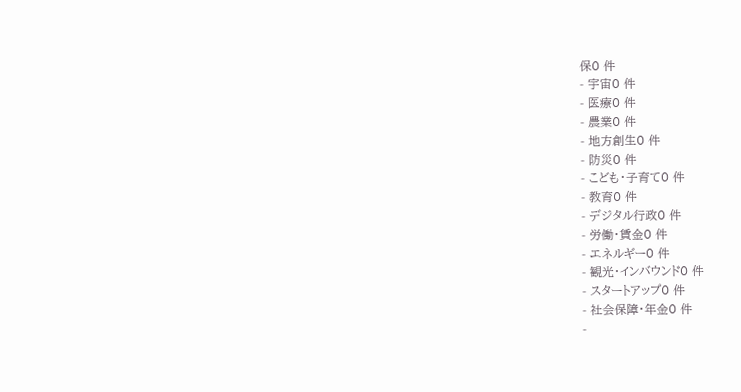保0 件
- 宇宙0 件
- 医療0 件
- 農業0 件
- 地方創生0 件
- 防災0 件
- こども・子育て0 件
- 教育0 件
- デジタル行政0 件
- 労働・賃金0 件
- エネルギー0 件
- 観光・インバウンド0 件
- スタートアップ0 件
- 社会保障・年金0 件
-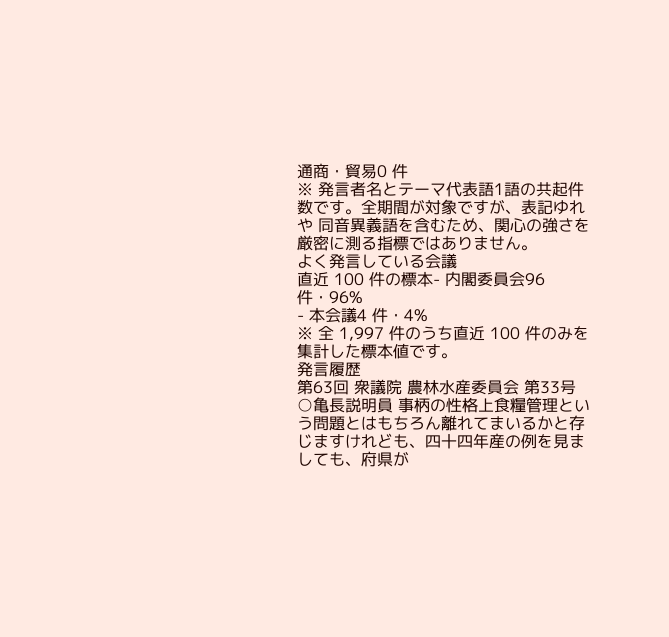通商・貿易0 件
※ 発言者名とテーマ代表語1語の共起件数です。全期間が対象ですが、表記ゆれや 同音異義語を含むため、関心の強さを厳密に測る指標ではありません。
よく発言している会議
直近 100 件の標本- 内閣委員会96 件・96%
- 本会議4 件・4%
※ 全 1,997 件のうち直近 100 件のみを集計した標本値です。
発言履歴
第63回 衆議院 農林水産委員会 第33号
○亀長説明員 事柄の性格上食糧管理という問題とはもちろん離れてまいるかと存じますけれども、四十四年産の例を見ましても、府県が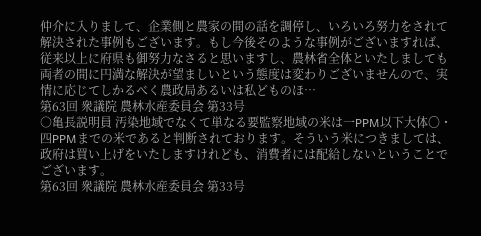仲介に入りまして、企業側と農家の間の話を調停し、いろいろ努力をされて解決された事例もございます。もし今後そのような事例がございますれば、従来以上に府県も御努力なさると思いますし、農林省全体といたしましても両者の間に円満な解決が望ましいという態度は変わりございませんので、実情に応じてしかるべく農政局あるいは私どものほ…
第63回 衆議院 農林水産委員会 第33号
○亀長説明員 汚染地域でなくて単なる要監察地域の米は一PPM以下大体〇・四PPMまでの米であると判断されております。そういう米につきましては、政府は買い上げをいたしますけれども、消費者には配給しないということでございます。
第63回 衆議院 農林水産委員会 第33号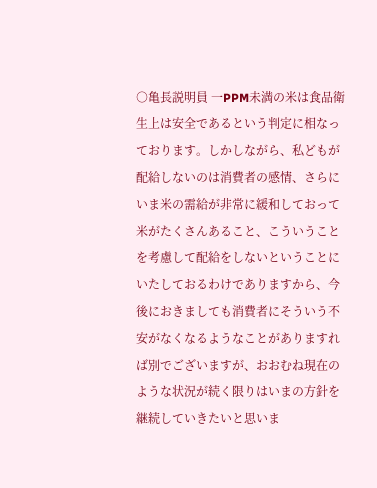○亀長説明員 一PPM未満の米は食品衛生上は安全であるという判定に相なっております。しかしながら、私どもが配給しないのは消費者の感情、さらにいま米の需給が非常に緩和しておって米がたくさんあること、こういうことを考慮して配給をしないということにいたしておるわけでありますから、今後におきましても消費者にそういう不安がなくなるようなことがありますれば別でございますが、おおむね現在のような状況が続く限りはいまの方針を継続していきたいと思いま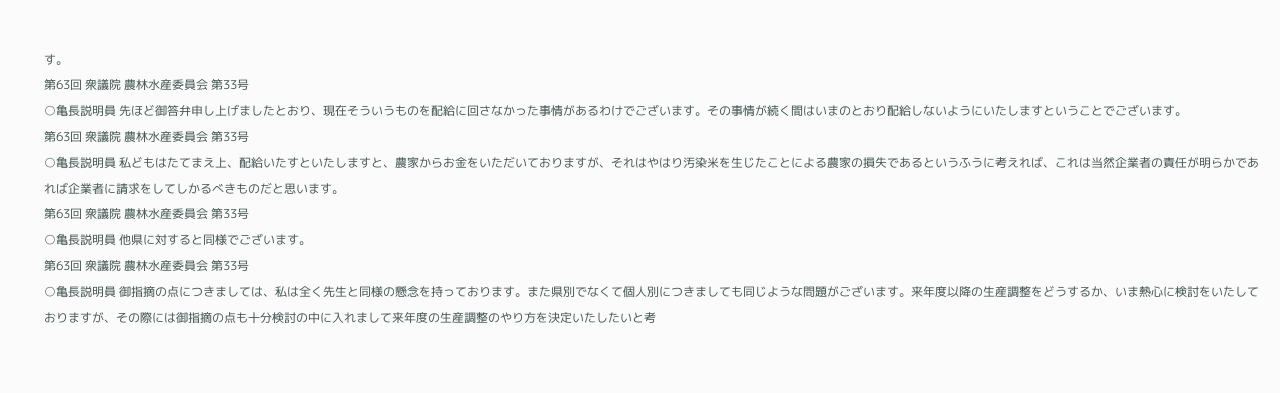す。
第63回 衆議院 農林水産委員会 第33号
○亀長説明員 先ほど御答弁申し上げましたとおり、現在そういうものを配給に回さなかった事情があるわけでございます。その事情が続く間はいまのとおり配給しないようにいたしますということでございます。
第63回 衆議院 農林水産委員会 第33号
○亀長説明員 私どもはたてまえ上、配給いたすといたしますと、農家からお金をいただいておりますが、それはやはり汚染米を生じたことによる農家の損失であるというふうに考えれば、これは当然企業者の責任が明らかであれば企業者に請求をしてしかるべきものだと思います。
第63回 衆議院 農林水産委員会 第33号
○亀長説明員 他県に対すると同様でございます。
第63回 衆議院 農林水産委員会 第33号
○亀長説明員 御指摘の点につきましては、私は全く先生と同様の懸念を持っております。また県別でなくて個人別につきましても同じような問題がございます。来年度以降の生産調整をどうするか、いま熱心に検討をいたしておりますが、その際には御指摘の点も十分検討の中に入れまして来年度の生産調整のやり方を決定いたしたいと考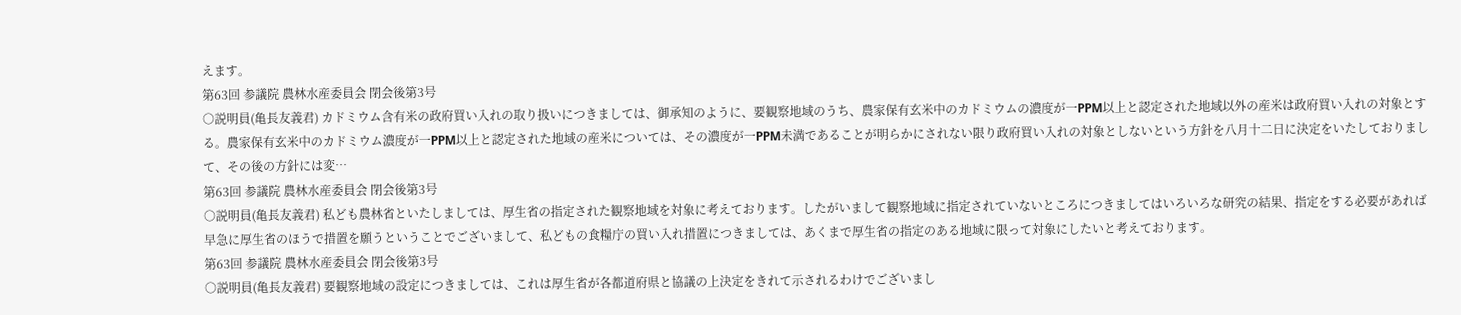えます。
第63回 参議院 農林水産委員会 閉会後第3号
○説明員(亀長友義君) カドミウム含有米の政府買い入れの取り扱いにつきましては、御承知のように、要観察地域のうち、農家保有玄米中のカドミウムの濃度が一PPM以上と認定された地域以外の産米は政府買い入れの対象とする。農家保有玄米中のカドミウム濃度が一PPM以上と認定された地域の産米については、その濃度が一PPM未満であることが明らかにされない限り政府買い入れの対象としないという方針を八月十二日に決定をいたしておりまして、その後の方針には変…
第63回 参議院 農林水産委員会 閉会後第3号
○説明員(亀長友義君) 私ども農林省といたしましては、厚生省の指定された観察地域を対象に考えております。したがいまして観察地域に指定されていないところにつきましてはいろいろな研究の結果、指定をする必要があれば早急に厚生省のほうで措置を願うということでございまして、私どもの食糧庁の買い入れ措置につきましては、あくまで厚生省の指定のある地域に限って対象にしたいと考えております。
第63回 参議院 農林水産委員会 閉会後第3号
○説明員(亀長友義君) 要観察地域の設定につきましては、これは厚生省が各都道府県と協議の上決定をきれて示されるわけでございまし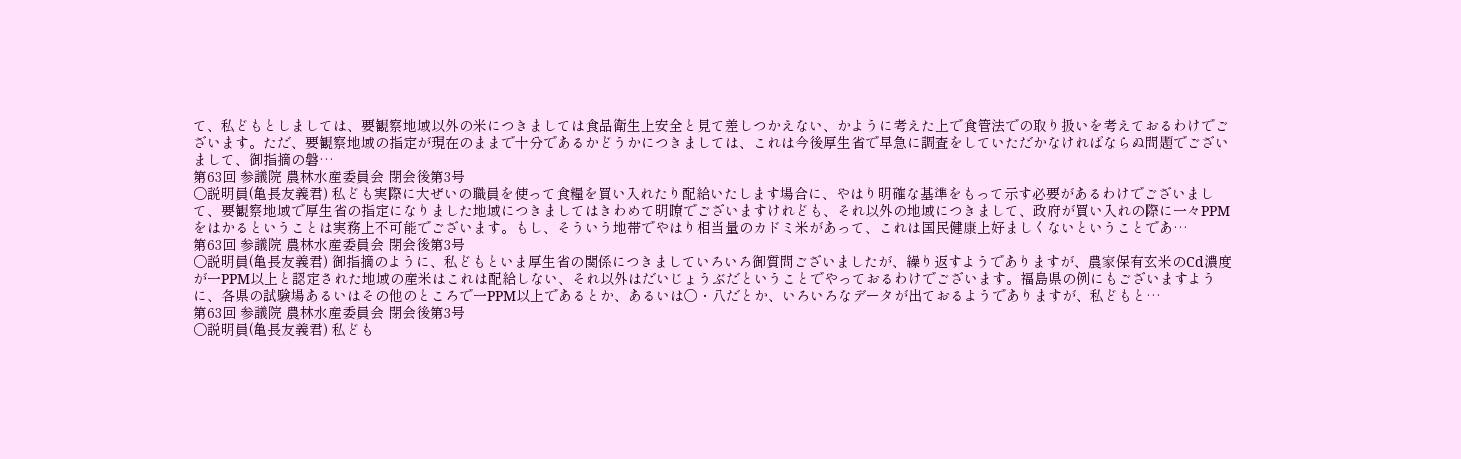て、私どもとしましては、要観察地域以外の米につきましては食品衛生上安全と見て差しつかえない、かように考えた上で食管法での取り扱いを考えておるわけでございます。ただ、要観察地域の指定が現在のままで十分であるかどうかにつきましては、これは今後厚生省で早急に調査をしていただかなければならぬ問題でございまして、御指摘の磐…
第63回 参議院 農林水産委員会 閉会後第3号
○説明員(亀長友義君) 私ども実際に大ぜいの職員を使って食糧を買い入れたり配給いたします場合に、やはり明確な基準をもって示す必要があるわけでございまして、要観察地域で厚生省の指定になりました地域につきましてはきわめて明瞭でございますけれども、それ以外の地域につきまして、政府が買い入れの際に一々PPMをはかるということは実務上不可能でございます。もし、そういう地帯でやはり相当量のカドミ米があって、これは国民健康上好ましくないということであ…
第63回 参議院 農林水産委員会 閉会後第3号
○説明員(亀長友義君) 御指摘のように、私どもといま厚生省の関係につきましていろいろ御質問ございましたが、繰り返すようでありますが、農家保有玄米のCd濃度が一PPM以上と認定された地域の産米はこれは配給しない、それ以外はだいじょうぶだということでやっておるわけでございます。福島県の例にもございますように、各県の試験場あるいはその他のところで一PPM以上であるとか、あるいは〇・八だとか、いろいろなデータが出ておるようでありますが、私どもと…
第63回 参議院 農林水産委員会 閉会後第3号
○説明員(亀長友義君) 私ども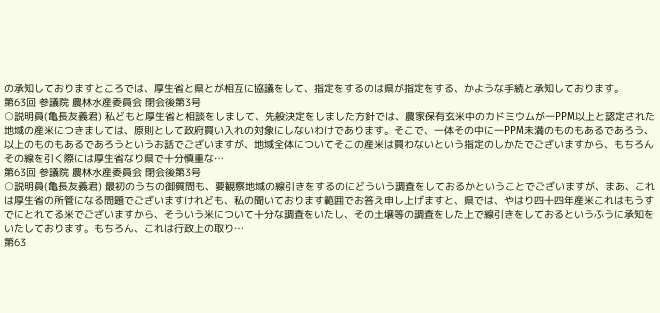の承知しておりますところでは、厚生省と県とが相互に協議をして、指定をするのは県が指定をする、かような手続と承知しております。
第63回 参議院 農林水産委員会 閉会後第3号
○説明員(亀長友義君) 私どもと厚生省と相談をしまして、先般決定をしました方針では、農家保有玄米中のカドミウムが一PPM以上と認定された地域の産米につきましては、原則として政府買い入れの対象にしないわけであります。そこで、一体その中に一PPM未満のものもあるであろう、以上のものもあるであろうというお話でございますが、地域全体についてそこの産米は買わないという指定のしかたでございますから、もちろんその線を引く際には厚生省なり県で十分慎重な…
第63回 参議院 農林水産委員会 閉会後第3号
○説明員(亀長友義君) 最初のうちの御質問も、要観察地域の線引きをするのにどういう調査をしておるかということでございますが、まあ、これは厚生省の所管になる問題でございますけれども、私の聞いております範囲でお答え申し上げますと、県では、やはり四十四年産米これはもうすでにとれてる米でございますから、そういう米について十分な調査をいたし、その土壌等の調査をした上で線引きをしておるというふうに承知をいたしております。もちろん、これは行政上の取り…
第63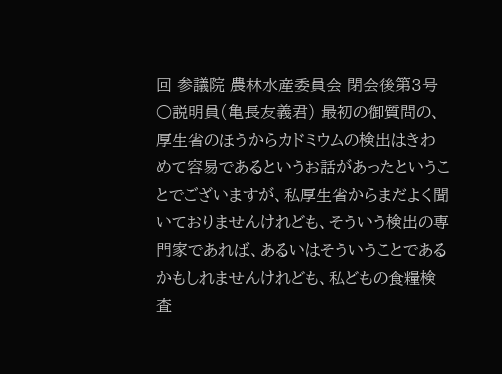回 参議院 農林水産委員会 閉会後第3号
○説明員(亀長友義君) 最初の御質問の、厚生省のほうからカドミウムの検出はきわめて容易であるというお話があったということでございますが、私厚生省からまだよく聞いておりませんけれども、そういう検出の専門家であれば、あるいはそういうことであるかもしれませんけれども、私どもの食糧検査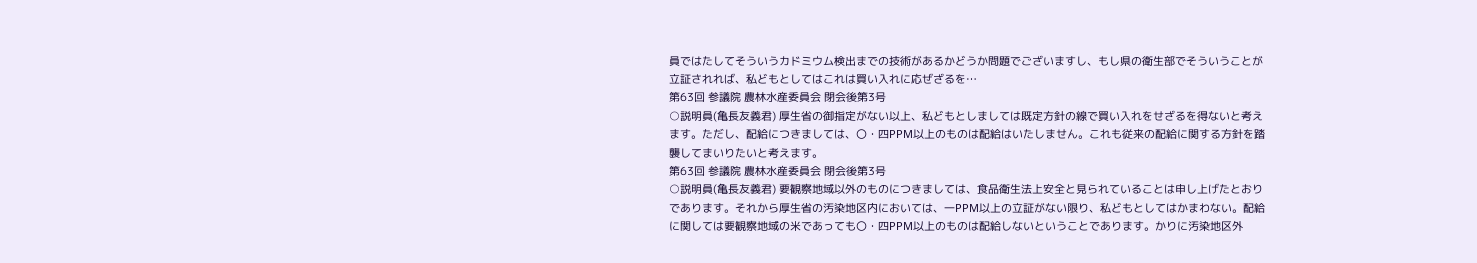員ではたしてそういうカドミウム検出までの技術があるかどうか問題でございますし、もし県の衛生部でそういうことが立証されれば、私どもとしてはこれは買い入れに応ぜざるを…
第63回 参議院 農林水産委員会 閉会後第3号
○説明員(亀長友義君) 厚生省の御指定がない以上、私どもとしましては既定方針の線で買い入れをせざるを得ないと考えます。ただし、配給につきましては、〇・四PPM以上のものは配給はいたしません。これも従来の配給に関する方針を踏襲してまいりたいと考えます。
第63回 参議院 農林水産委員会 閉会後第3号
○説明員(亀長友義君) 要観察地域以外のものにつきましては、食品衛生法上安全と見られていることは申し上げたとおりであります。それから厚生省の汚染地区内においては、一PPM以上の立証がない限り、私どもとしてはかまわない。配給に関しては要観察地域の米であっても〇・四PPM以上のものは配給しないということであります。かりに汚染地区外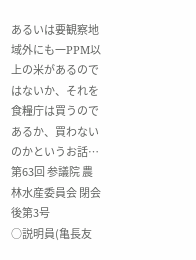あるいは要観察地域外にも一PPM以上の米があるのではないか、それを食糧庁は買うのであるか、買わないのかというお話…
第63回 参議院 農林水産委員会 閉会後第3号
○説明員(亀長友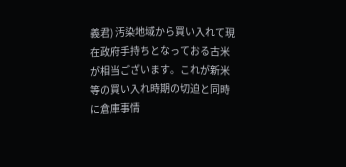義君) 汚染地域から買い入れて現在政府手持ちとなっておる古米が相当ございます。これが新米等の買い入れ時期の切迫と同時に倉庫事情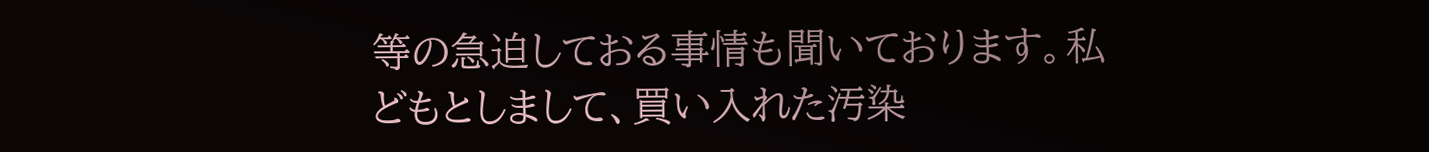等の急迫しておる事情も聞いております。私どもとしまして、買い入れた汚染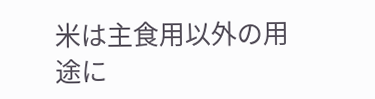米は主食用以外の用途に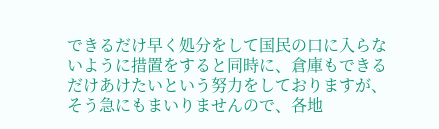できるだけ早く処分をして国民の口に入らないように措置をすると同時に、倉庫もできるだけあけたいという努力をしておりますが、そう急にもまいりませんので、各地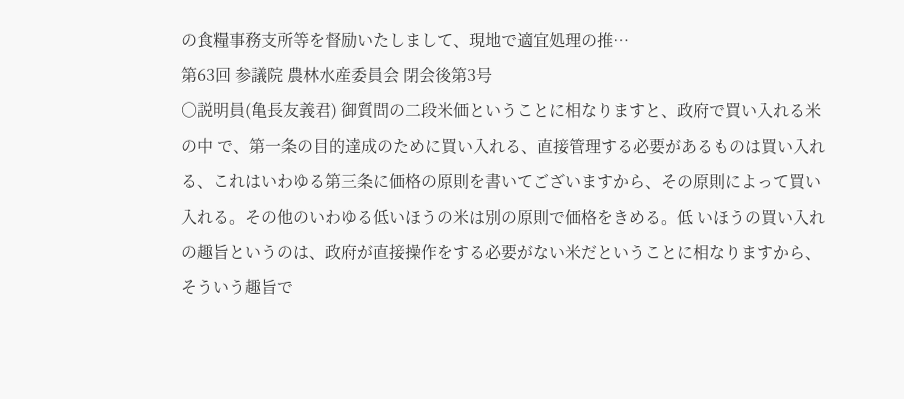の食糧事務支所等を督励いたしまして、現地で適宜処理の推…
第63回 参議院 農林水産委員会 閉会後第3号
○説明員(亀長友義君) 御質問の二段米価ということに相なりますと、政府で買い入れる米の中 で、第一条の目的達成のために買い入れる、直接管理する必要があるものは買い入れる、これはいわゆる第三条に価格の原則を書いてございますから、その原則によって買い入れる。その他のいわゆる低いほうの米は別の原則で価格をきめる。低 いほうの買い入れの趣旨というのは、政府が直接操作をする必要がない米だということに相なりますから、そういう趣旨で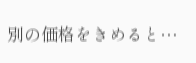別の価格をきめると…